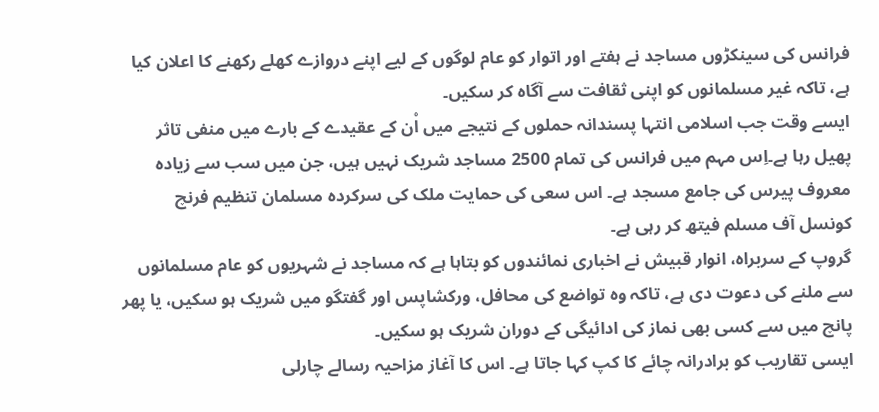فرانس کی سینکڑوں مساجد نے ہفتے اور اتوار کو عام لوگوں کے لیے اپنے دروازے کھلے رکھنے کا اعلان کیا ہے، تاکہ غیر مسلمانوں کو اپنی ثقافت سے آگاہ کر سکیں۔
ایسے وقت جب اسلامی انتہا پسندانہ حملوں کے نتیجے میں اْن کے عقیدے کے بارے میں منفی تاثر پھیل رہا ہے۔اِس مہم میں فرانس کی تمام 2500 مساجد شریک نہیں ہیں، جن میں سب سے زیادہ معروف پیرس کی جامع مسجد ہے۔ اس سعی کی حمایت ملک کی سرکردہ مسلمان تنظیم فرنچ کونسل آف مسلم فیتھ کر رہی ہے۔
گروپ کے سربراہ، انوار قبیش نے اخباری نمائندوں کو بتاہا ہے کہ مساجد نے شہریوں کو عام مسلمانوں سے ملنے کی دعوت دی ہے، تاکہ وہ تواضع کی محافل، ورکشاپس اور گفتگو میں شریک ہو سکیں، یا پھر پانچ میں سے کسی بھی نماز کی ادائیگی کے دوران شریک ہو سکیں۔
ایسی تقاریب کو برادرانہ چائے کا کپ کہا جاتا ہے۔ اس کا آغاز مزاحیہ رسالے چارلی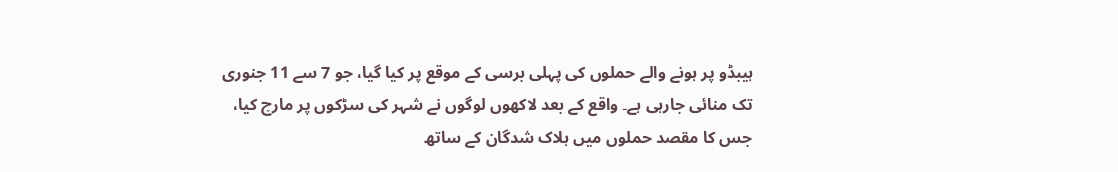ہیبڈو پر ہونے والے حملوں کی پہلی برسی کے موقع پر کیا گیا، جو 7 سے 11 جنوری تک منائی جارہی ہے۔ واقع کے بعد لاکھوں لوگوں نے شہر کی سڑکوں پر مارچ کیا، جس کا مقصد حملوں میں ہلاک شدگان کے ساتھ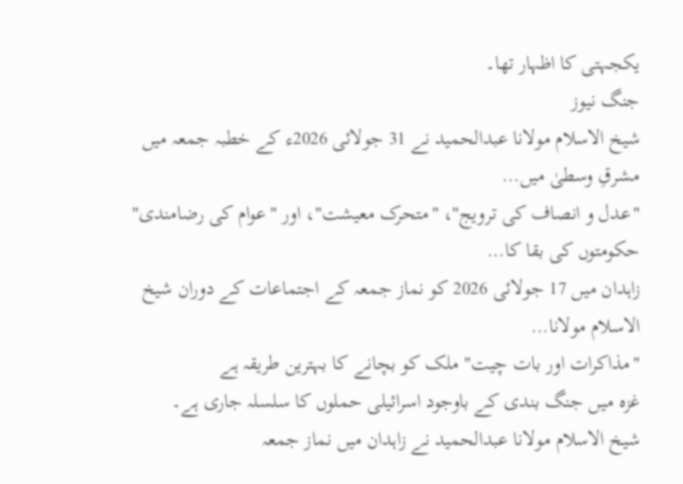یکجہتی کا اظہار تھا۔
جنگ نیوز
شیخ الاسلام مولانا عبدالحمید نے 31 جولائی 2026ء کے خطبہ جمعہ میں مشرقِ وسطیٰ میں…
"عدل و انصاف کی ترویج"، "متحرک معیشت"، اور "عوام کی رضامندی" حکومتوں کی بقا کا…
زاہدان میں 17 جولائی 2026 کو نماز جمعہ کے اجتماعات کے دوران شیخ الاسلام مولانا…
"مذاکرات اور بات چیت" ملک کو بچانے کا بہترین طریقہ ہے
غزہ میں جنگ بندی کے باوجود اسرائیلی حملوں کا سلسلہ جاری ہے۔
شیخ الاسلام مولانا عبدالحمید نے زاہدان میں نماز جمعہ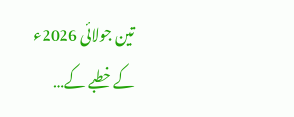تین جولائی 2026ء کے خطبے کے…